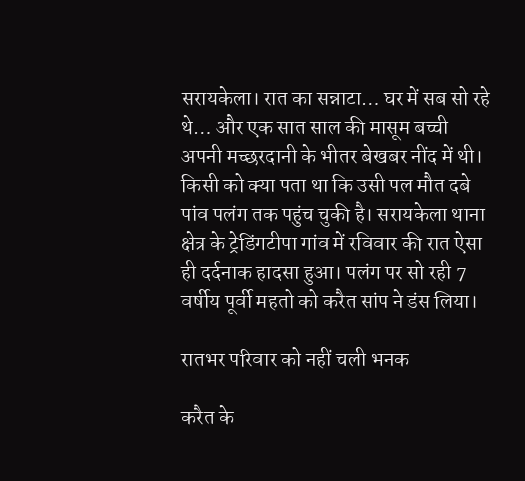सरायकेला। रात का सन्नाटा… घर में सब सो रहे थे… और एक सात साल की मासूम बच्ची अपनी मच्छरदानी के भीतर बेखबर नींद में थी। किसी को क्या पता था कि उसी पल मौत दबे पांव पलंग तक पहुंच चुकी है। सरायकेला थाना क्षेत्र के ट्रेडिंगटीपा गांव में रविवार की रात ऐसा ही दर्दनाक हादसा हुआ। पलंग पर सो रही 7 वर्षीय पूर्वी महतो को करैत सांप ने डंस लिया।

रातभर परिवार को नहीं चली भनक

करैत के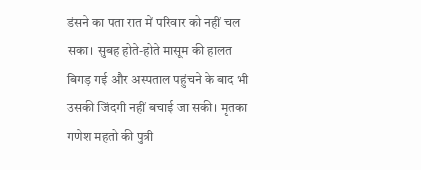डंसने का पता रात में परिवार को नहीं चल सका। सुबह होते-होते मासूम की हालत बिगड़ गई और अस्पताल पहुंचने के बाद भी उसकी जिंदगी नहीं बचाई जा सकी। मृतका गणेश महतो की पुत्री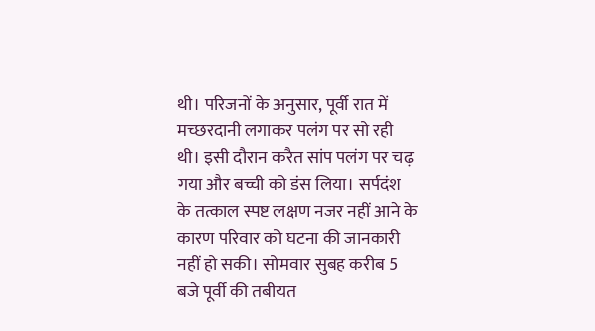थी। परिजनों के अनुसार, पूर्वी रात में मच्छरदानी लगाकर पलंग पर सो रही थी। इसी दौरान करैत सांप पलंग पर चढ़ गया और बच्ची को डंस लिया। सर्पदंश के तत्काल स्पष्ट लक्षण नजर नहीं आने के कारण परिवार को घटना की जानकारी नहीं हो सकी। सोमवार सुबह करीब 5 बजे पूर्वी की तबीयत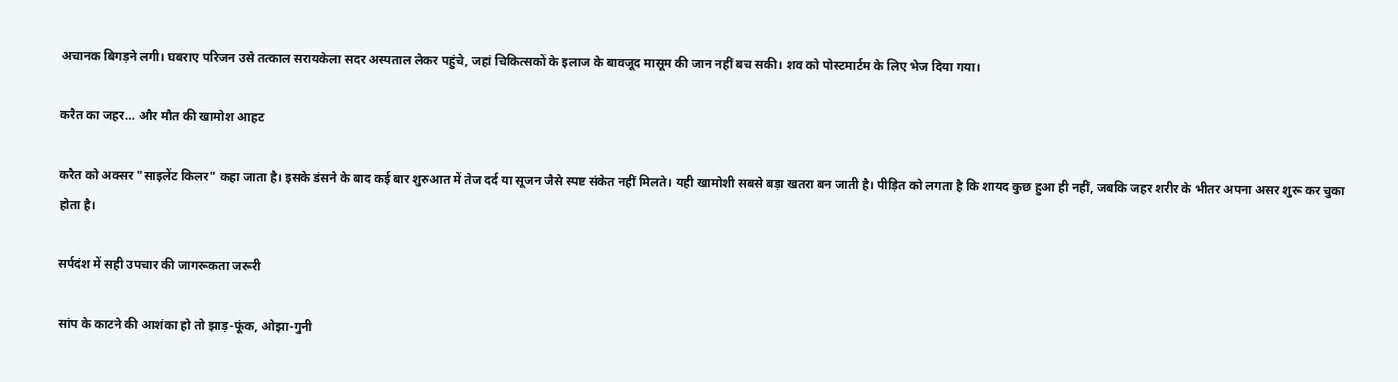अचानक बिगड़ने लगी। घबराए परिजन उसे तत्काल सरायकेला सदर अस्पताल लेकर पहुंचे, जहां चिकित्सकों के इलाज के बावजूद मासूम की जान नहीं बच सकी। शव को पोस्टमार्टम के लिए भेज दिया गया।

करैत का जहर… और मौत की खामोश आहट

करैत को अक्सर "साइलेंट किलर" कहा जाता है। इसके डंसने के बाद कई बार शुरुआत में तेज दर्द या सूजन जैसे स्पष्ट संकेत नहीं मिलते। यही खामोशी सबसे बड़ा खतरा बन जाती है। पीड़ित को लगता है कि शायद कुछ हुआ ही नहीं, जबकि जहर शरीर के भीतर अपना असर शुरू कर चुका होता है।

सर्पदंश में सही उपचार की जागरूकता जरूरी

सांप के काटने की आशंका हो तो झाड़-फूंक, ओझा-गुनी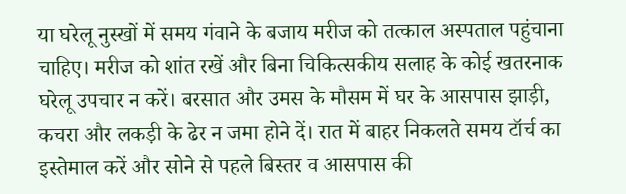या घरेलू नुस्खों में समय गंवाने के बजाय मरीज को तत्काल अस्पताल पहुंचाना चाहिए। मरीज को शांत रखें और बिना चिकित्सकीय सलाह के कोई खतरनाक घरेलू उपचार न करें। बरसात और उमस के मौसम में घर के आसपास झाड़ी, कचरा और लकड़ी के ढेर न जमा होने दें। रात में बाहर निकलते समय टॉर्च का इस्तेमाल करें और सोने से पहले बिस्तर व आसपास की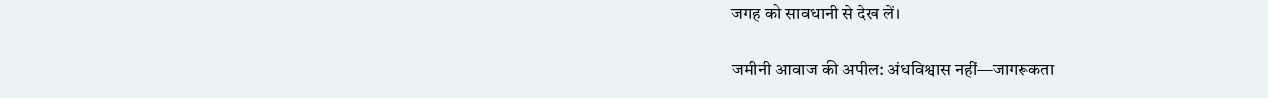जगह को सावधानी से देख लें।

जमीनी आवाज की अपील: अंधविश्वास नहीं—जागरूकता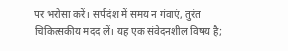पर भरोसा करें। सर्पदंश में समय न गंवाएं, तुरंत चिकित्सकीय मदद लें। यह एक संवेदनशील विषय है;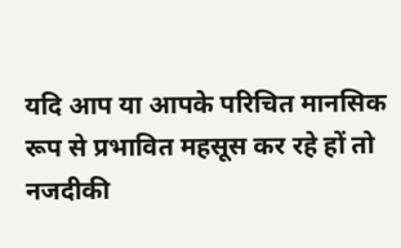यदि आप या आपके परिचित मानसिक रूप से प्रभावित महसूस कर रहे हों तो नजदीकी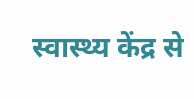स्वास्थ्य केंद्र से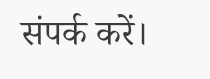संपर्क करें।